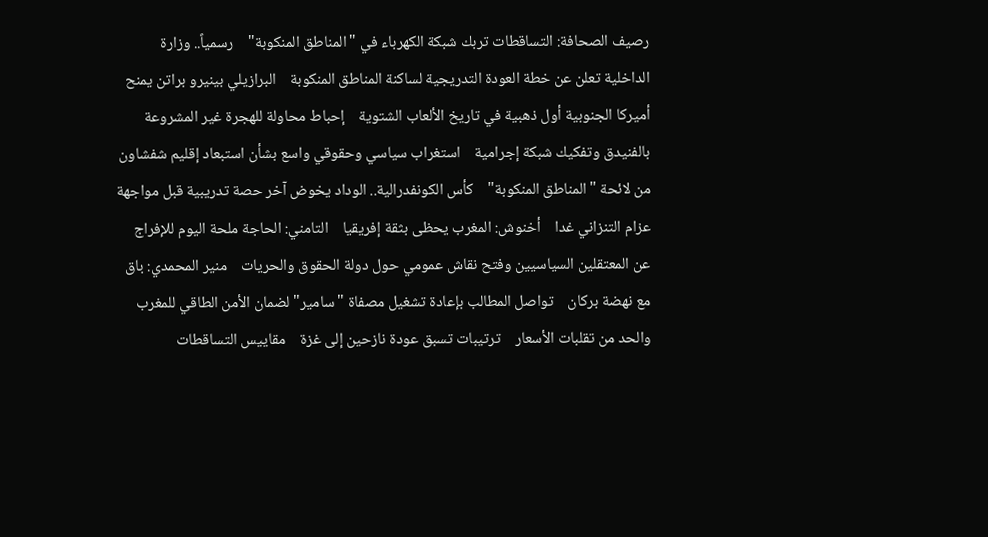رصيف الصحافة: التساقطات تربك شبكة الكهرباء في "المناطق المنكوبة"    رسمياً.. وزارة الداخلية تعلن عن خطة العودة التدريجية لساكنة المناطق المنكوبة    البرازيلي بينيرو براتن يمنح أميركا الجنوبية أول ذهبية في تاريخ الألعاب الشتوية    إحباط محاولة للهجرة غير المشروعة بالفنيدق وتفكيك شبكة إجرامية    استغراب سياسي وحقوقي واسع بشأن استبعاد إقليم شفشاون من لائحة "المناطق المنكوبة"    كأس الكونفدرالية.. الوداد يخوض آخر حصة تدريبية قبل مواجهة عزام التنزاني غدا    أخنوش: المغرب يحظى بثقة إفريقيا    التامني: الحاجة ملحة اليوم للإفراج عن المعتقلين السياسيين وفتح نقاش عمومي حول دولة الحقوق والحريات    منير المحمدي: باق مع نهضة بركان    تواصل المطالب بإعادة تشغيل مصفاة "سامير" لضمان الأمن الطاقي للمغرب والحد من تقلبات الأسعار    ترتيبات تسبق عودة نازحين إلى غزة    مقاييس التساقطات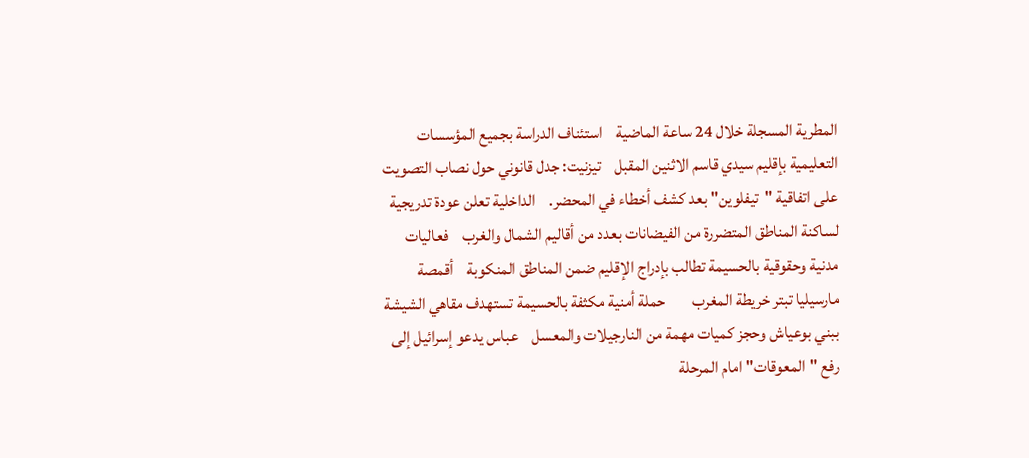المطرية المسجلة خلال 24 ساعة الماضية    استئناف الدراسة بجميع المؤسسات التعليمية بإقليم سيدي قاسم الاثنين المقبل    تيزنيت: جدل قانوني حول نصاب التصويت على اتفاقية "تيفلوين" بعد كشف أخطاء في المحضر.    الداخلية تعلن عودة تدريجية لساكنة المناطق المتضررة من الفيضانات بعدد من أقاليم الشمال والغرب    فعاليات مدنية وحقوقية بالحسيمة تطالب بإدراج الإقليم ضمن المناطق المنكوبة    أقمصة مارسيليا تبتر خريطة المغرب        حملة أمنية مكثفة بالحسيمة تستهدف مقاهي الشيشة ببني بوعياش وحجز كميات مهمة من النارجيلات والمعسل    عباس يدعو إسرائيل إلى رفع "المعوقات" امام المرحلة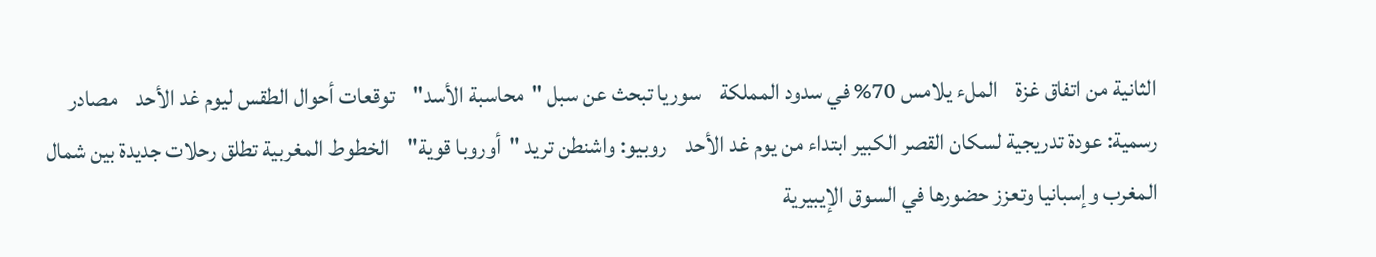الثانية من اتفاق غزة    الملء يلامس 70% في سدود المملكة    سوريا تبحث عن سبل "محاسبة الأسد"    توقعات أحوال الطقس ليوم غد الأحد    مصادر رسمية: عودة تدريجية لسكان القصر الكبير ابتداء من يوم غد الأحد    روبيو: واشنطن تريد "أوروبا قوية"    الخطوط المغربية تطلق رحلات جديدة بين شمال المغرب وإسبانيا وتعزز حضورها في السوق الإيبيرية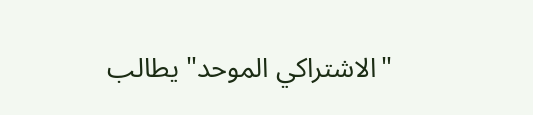"الاشتراكي الموحد" يطالب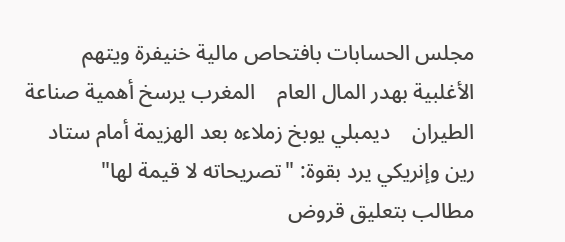مجلس الحسابات بافتحاص مالية خنيفرة ويتهم الأغلبية بهدر المال العام    المغرب يرسخ أهمية صناعة الطيران    ديمبلي يوبخ زملاءه بعد الهزيمة أمام ستاد رين وإنريكي يرد بقوة: "تصريحاته لا قيمة لها"    مطالب بتعليق قروض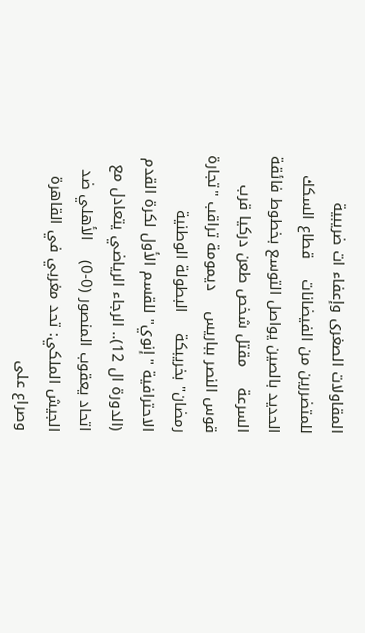المقاولات الصغرى وإعفاء ات ضريبية للمتضررين من الفيضانات    قطاع السكك الحديد بالصين يواصل التوسع بخطوط فائقة السرعة    مقتل شخص طعن دركيا قرب قوس النصر بباريس    ديمومة تراقب "تجارة رمضان" بخريبكة    البطولة الوطنية الاحترافية "إنوي" للقسم الأول لكرة القدم (الدورة ال 12).. الرجاء الرياضي يتعادل مع اتحاد يعقوب المنصور (0-0)    الأهلي ضد الجيش الملكي: تحد مغربي في القاهرة وصراع على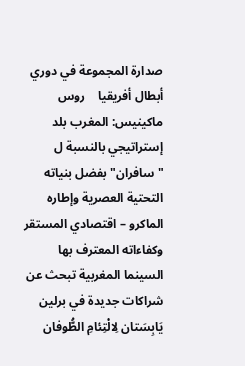صدارة المجموعة في دوري أبطال أفريقيا    روس ماكينيس: المغرب بلد إستراتيجي بالنسبة ل "سافران" بفضل بنياته التحتية العصرية وإطاره الماكرو – اقتصادي المستقر وكفاءاته المعترف بها        السينما المغربية تبحث عن شراكات جديدة في برلين    يَابِسَتان لِالْتِئامِ الطُّوفان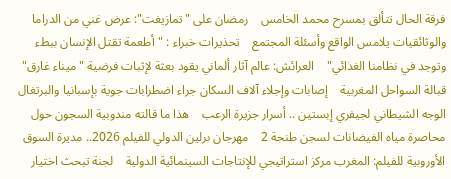فرقة الحال تتألق بمسرح محمد الخامس    رمضان على "تمازيغت": عرض غني من الدراما والوثائقيات يلامس الواقع وأسئلة المجتمع    تحذيرات خبراء : "أطعمة تقتل الإنسان ببطء وتوجد في نظامنا الغذائي"    العرائش: عالم آثار ألماني يقود بعثة لإثبات فرضية "ميناء غارق" قبالة السواحل المغربية    إصابات وإجلاء آلاف السكان جراء اضطرابات جوية بإسبانيا والبرتغال    الوجه الشيطاني لجيفري إبستين .. أسرار جزيرة الرعب    هذا ما قالته مندوبية السجون حول محاصرة مياه الفيضانات لسجن طنجة 2    مهرجان برلين الدولي للفيلم 2026.. مديرة السوق الأوروبية للفيلم: المغرب مركز استراتيجي للإنتاجات السينمائية الدولية    لجنة تبحث اختيار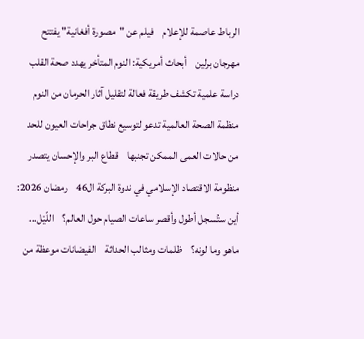الرباط عاصمة للإعلام    فيلم عن "مصورة أفغانية" يفتتح مهرجان برلين    أبحاث أمريكية: النوم المتأخر يهدد صحة القلب    دراسة علمية تكشف طريقة فعالة لتقليل آثار الحرمان من النوم    منظمة الصحة العالمية تدعو لتوسيع نطاق جراحات العيون للحد من حالات العمى الممكن تجنبها    قطاع البر والإحسان يتصدر منظومة الاقتصاد الإسلامي في ندوة البركة ال46    رمضان 2026: أين ستُسجل أطول وأقصر ساعات الصيام حول العالم؟    اللّيْل... ماهو وما لونه؟    ظلمات ومثالب الحداثة    الفيضانات موعظة من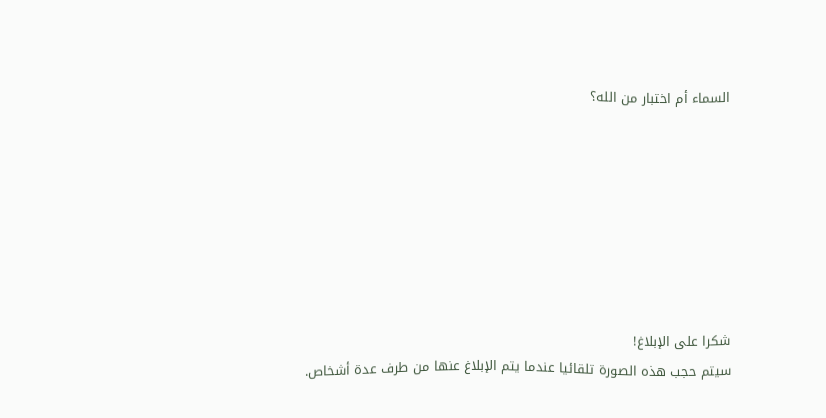السماء أم اختبار من الله؟







شكرا على الإبلاغ!
سيتم حجب هذه الصورة تلقائيا عندما يتم الإبلاغ عنها من طرف عدة أشخاص.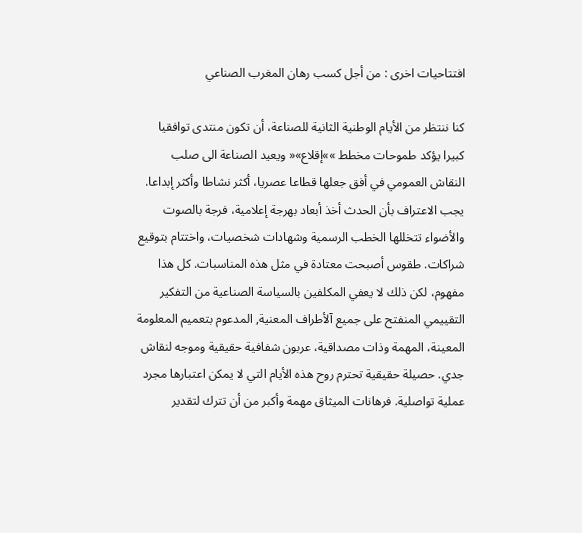افتتاحيات اخرى : من أجل كسب رهان المغرب الصناعي

كنا ننتظر من الأيام الوطنية الثانية للصناعة، أن تكون منتدى توافقيا كبيرا يؤكد طموحات مخطط »»إقلاع»« ويعيد الصناعة الى صلب النقاش العمومي في أفق جعلها قطاعا عصريا، أكثر نشاطا وأكثر إبداعا. يجب الاعتراف بأن الحدث أخذ أبعاد بهرجة إعلامية، فرجة بالصوت والأضواء تتخللها الخطب الرسمية وشهادات شخصيات، واختتام بتوقيع شراكات. طقوس أصبحت معتادة في مثل هذه المناسبات. كل هذا مفهوم، لكن ذلك لا يعفي المكلفين بالسياسة الصناعية من التفكير التقييمي المنفتح على جميع آلأطراف المعنية, المدعوم بتعميم المعلومة المعينة، المهمة وذات مصداقية، عربون شفافية حقيقية وموجه لنقاش جدي. حصيلة حقيقية تحترم روح هذه الأيام التي لا يمكن اعتبارها مجرد عملية تواصلية. فرهانات الميثاق مهمة وأكبر من أن تترك لتقدير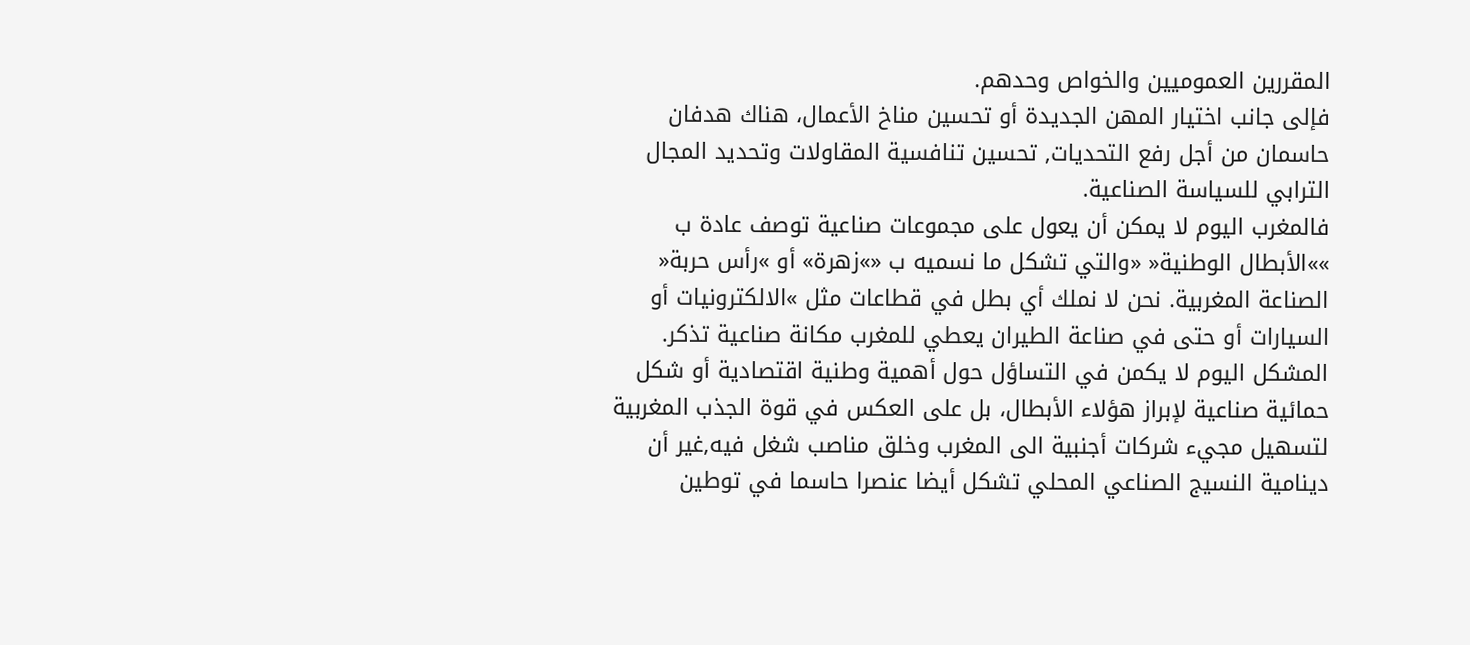المقررين العموميين والخواص وحدهم.
فإلى جانب اختيار المهن الجديدة أو تحسين مناخ الأعمال، هناك هدفان حاسمان من أجل رفع التحديات, تحسين تنافسية المقاولات وتحديد المجال الترابي للسياسة الصناعية.
فالمغرب اليوم لا يمكن أن يعول على مجموعات صناعية توصف عادة ب »»الأبطال الوطنية« «والتي تشكل ما نسميه ب «»زهرة» أو »رأس حربة« الصناعة المغربية. نحن لا نملك أي بطل في قطاعات مثل »الالكترونيات أو السيارات أو حتى في صناعة الطيران يعطي للمغرب مكانة صناعية تذكر. المشكل اليوم لا يكمن في التساؤل حول أهمية وطنية اقتصادية أو شكل حمائية صناعية لإبراز هؤلاء الأبطال، بل على العكس في قوة الجذب المغربية لتسهيل مجيء شركات أجنبية الى المغرب وخلق مناصب شغل فيه,غير أن دينامية النسيج الصناعي المحلي تشكل أيضا عنصرا حاسما في توطين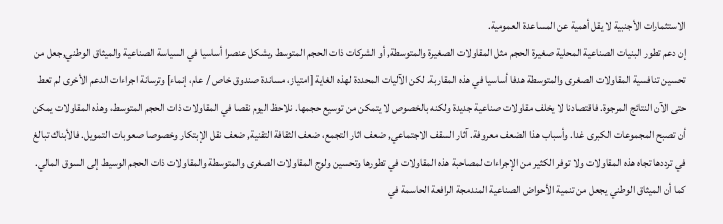الاستثمارات الأجنبية لا يقل أهمية عن المساعدة العمومية.
إن دعم تطور البنيات الصناعية المحلية صغيرة الحجم مثل المقاولات الصغيرة والمتوسطة, أو الشركات ذات الحجم المتوسط ,يشكل عنصرا أساسيا في السياسة الصناعية والميثاق الوطني,جعل من تحسين تنافسية المقاولات الصغرى والمتوسطة هدفا أساسيا في هذه المقاربة. لكن الآليات المحددة لهذه الغاية [امتياز، مساندة صندوق خاص / عام، إنماء] وترسانة اجراءات الدعم الأخرى لم تعط حتى الآن النتائج المرجوة. فاقتصادنا لا يخلف مقاولات صناعية جديدة ولكنه بالخصوص لا يتمكن من توسيع حجمها. نلاحظ اليوم نقصا في المقاولات ذات الحجم المتوسط، وهذه المقاولات يمكن أن تصبح المجموعات الكبرى غدا. وأسباب هذا الضعف معروفة. آثار السقف الاجتماعي, ضعف اثار التجمع، ضعف الثقافة التقنية, ضعف نقل الإبتكار وخصوصا صعوبات التمويل. فالأبناك تبالغ في ترددها تجاه هذه المقاولات ولا توفر الكثير من الإجراءات لمصاحبة هذه المقاولات في تطورها وتحسين ولوج المقاولات الصغرى والمتوسطة والمقاولات ذات الحجم الوسيط إلى السوق المالي.
كما أن الميثاق الوطني يجعل من تنمية الأحواض الصناعية المندمجة الرافعة الحاسمة في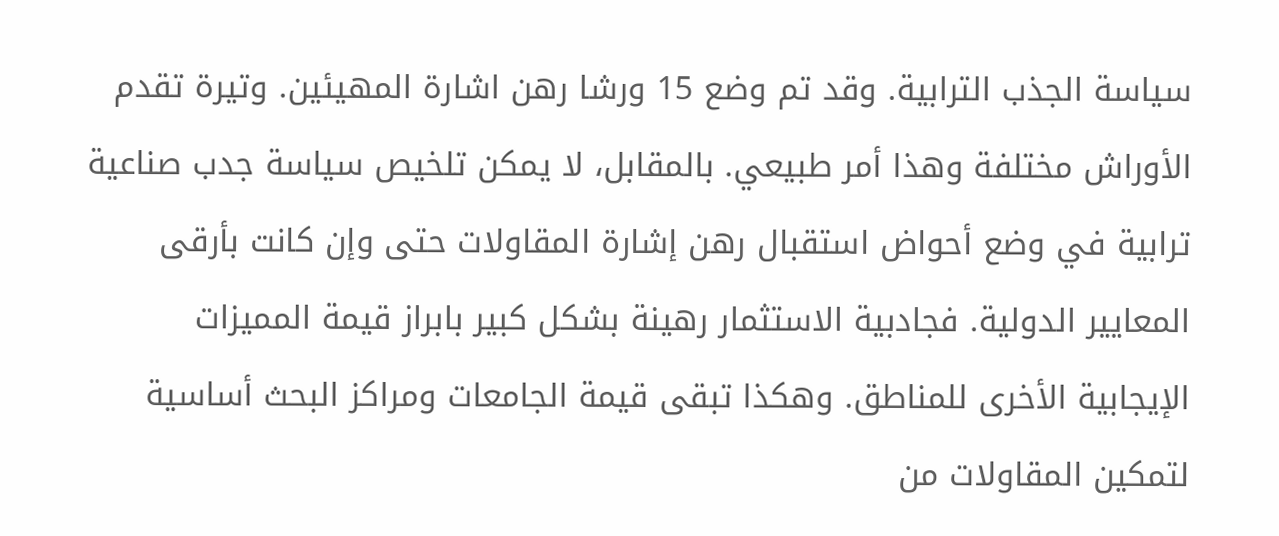سياسة الجذب الترابية. وقد تم وضع 15 ورشا رهن اشارة المهيئين. وتيرة تقدم الأوراش مختلفة وهذا أمر طبيعي. بالمقابل، لا يمكن تلخيص سياسة جدب صناعية ترابية في وضع أحواض استقبال رهن إشارة المقاولات حتى وإن كانت بأرقى المعايير الدولية. فجادبية الاستثمار رهينة بشكل كبير بابراز قيمة المميزات الإيجابية الأخرى للمناطق. وهكذا تبقى قيمة الجامعات ومراكز البحث أساسية لتمكين المقاولات من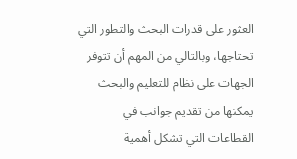العثور على قدرات البحث والتطور التي تحتاجها، وبالتالي من المهم أن تتوفر الجهات على نظام للتعليم والبحث يمكنها من تقديم جوانب في القطاعات التي تشكل أهمية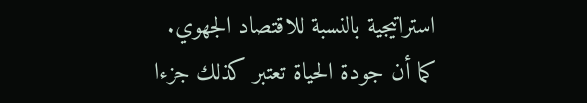استراتيجية بالنسبة للاقتصاد الجهوي.
كما أن جودة الحياة تعتبر كذلك جزءا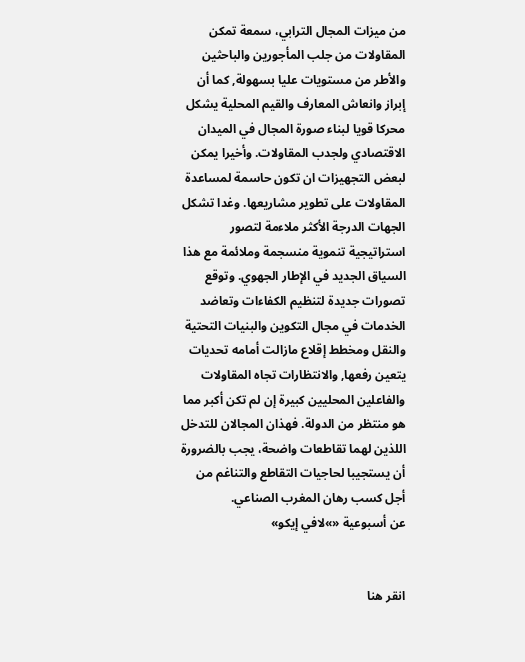من ميزات المجال الترابي، سمعة تمكن المقاولات من جلب المأجورين والباحثين والأطر من مستويات عليا بسهولة, كما أن إبراز وانعاش المعارف والقيم المحلية يشكل محركا قويا لبناء صورة المجال في الميدان الاقتصادي ولجدب المقاولات. وأخيرا يمكن لبعض التجهيزات ان تكون حاسمة لمساعدة المقاولات على تطوير مشاريعها. وغدا تشكل الجهات الدرجة الأكثر ملاءمة لتصور استراتيجية تنموية منسجمة وملائمة مع هذا السياق الجديد في الإطار الجهوي. وتوقع تصورات جديدة لتنظيم الكفاءات وتعاضد الخدمات في مجال التكوين والبنيات التحتية والنقل ومخطط إقلاع مازالت أمامه تحديات يتعين رفعها, والانتظارات تجاه المقاولات والفاعلين المحليين كبيرة إن لم تكن أكبر مما هو منتظر من الدولة. فهذان المجالان للتدخل اللذين لهما تقاطعات واضحة، يجب بالضرورة أن يستجيبا لحاجيات التقاطع والتناغم من أجل كسب رهان المغرب الصناعي.
عن أسبوعية «»لافي إيكو»


انقر هنا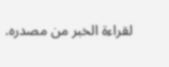لقراءة الخبر من مصدره.